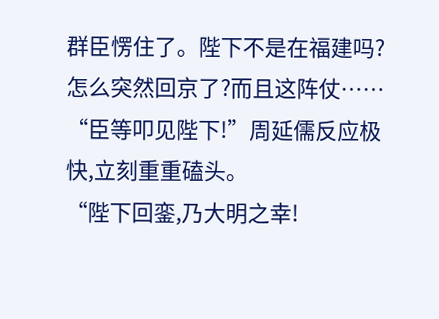群臣愣住了。陛下不是在福建吗?怎么突然回京了?而且这阵仗……
“臣等叩见陛下!”周延儒反应极快,立刻重重磕头。
“陛下回銮,乃大明之幸!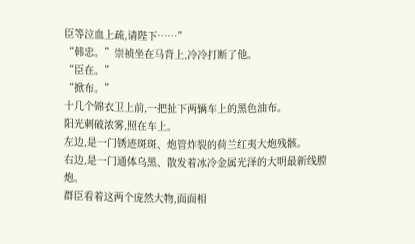臣等泣血上疏,请陛下……”
“韩忠。”崇祯坐在马背上,冷冷打断了他。
“臣在。”
“掀布。”
十几个锦衣卫上前,一把扯下两辆车上的黑色油布。
阳光刺破浓雾,照在车上。
左边,是一门锈迹斑斑、炮管炸裂的荷兰红夷大炮残骸。
右边,是一门通体乌黑、散发着冰冷金属光泽的大明最新线膛炮。
群臣看着这两个庞然大物,面面相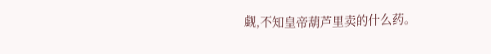觑,不知皇帝葫芦里卖的什么药。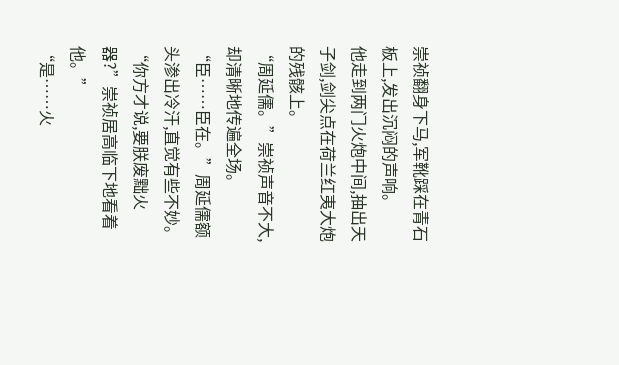崇祯翻身下马,军靴踩在青石板上,发出沉闷的声响。
他走到两门火炮中间,抽出天子剑,剑尖点在荷兰红夷大炮的残骸上。
“周延儒。”崇祯声音不大,却清晰地传遍全场。
“臣……臣在。”周延儒额头渗出冷汗,直觉有些不妙。
“你方才说,要朕废黜火器?”崇祯居高临下地看着他。”
“是……火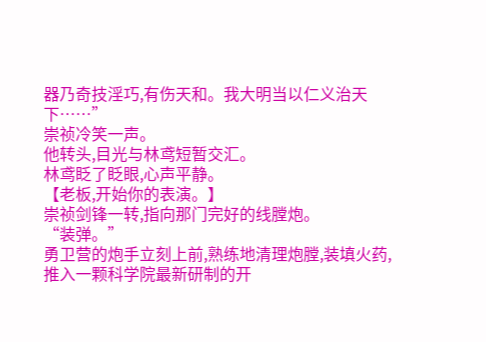器乃奇技淫巧,有伤天和。我大明当以仁义治天下……”
崇祯冷笑一声。
他转头,目光与林鸢短暂交汇。
林鸢眨了眨眼,心声平静。
【老板,开始你的表演。】
崇祯剑锋一转,指向那门完好的线膛炮。
“装弹。”
勇卫营的炮手立刻上前,熟练地清理炮膛,装填火药,推入一颗科学院最新研制的开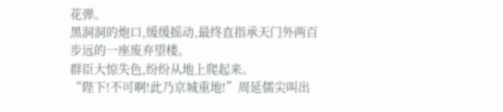花弹。
黑洞洞的炮口,缓缓摇动,最终直指承天门外两百步远的一座废弃望楼。
群臣大惊失色,纷纷从地上爬起来。
“陛下!不可啊!此乃京城重地!”周延儒尖叫出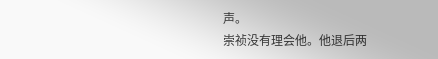声。
崇祯没有理会他。他退后两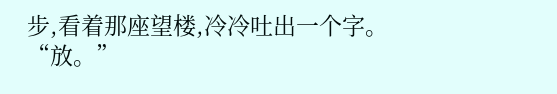步,看着那座望楼,冷冷吐出一个字。
“放。”